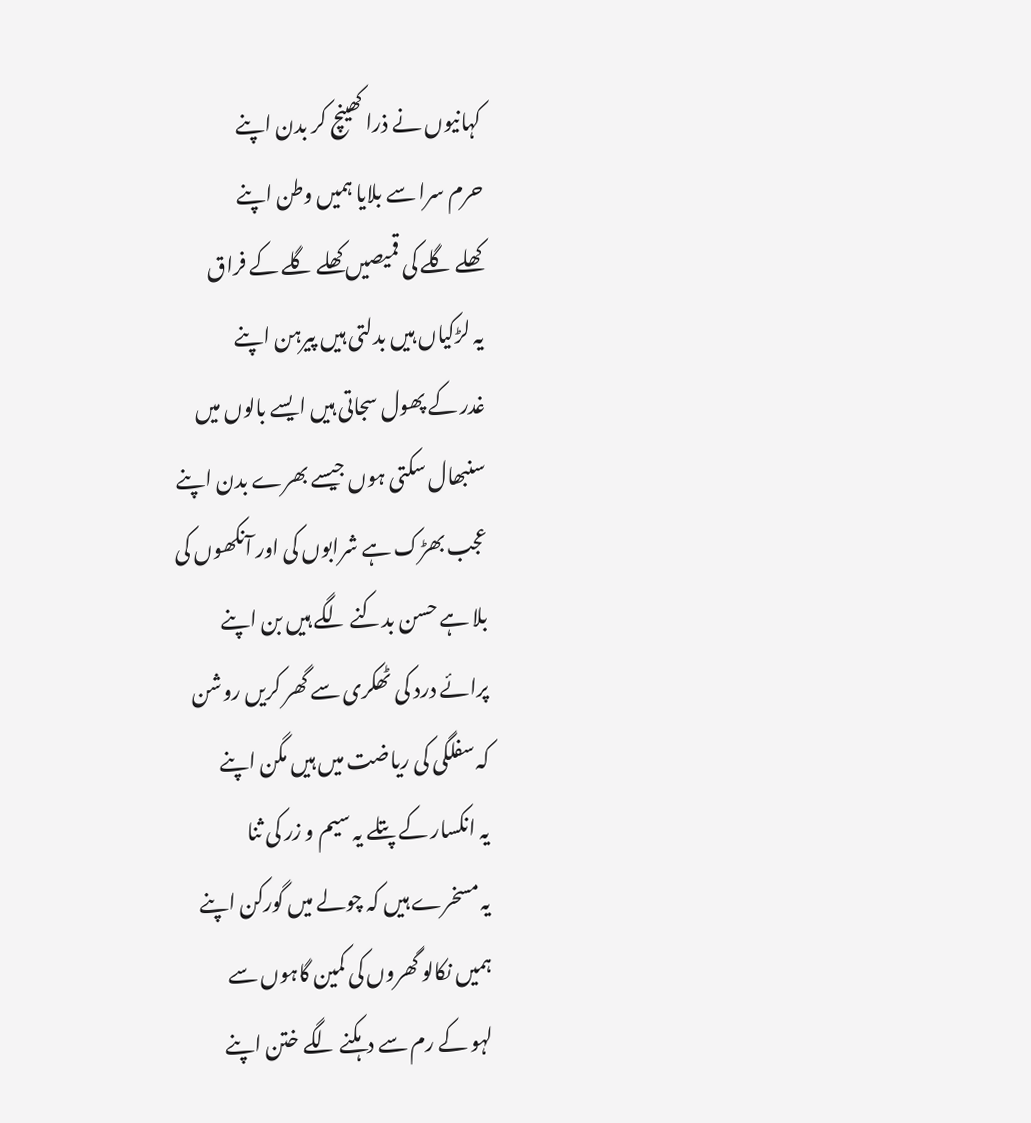کہانیوں نے ذرا کھینچ کر بدن اپنے
حرم سرا سے بلایا ہمیں وطن اپنے
کھلے گلے کی قمیصیں کھلے گلے کے فراق
یہ لڑکیاں ہیں بدلتی ہیں پیرہن اپنے
غدر کے پھول سجاتی ہیں ایسے بالوں میں
سنبھال سکتی ہوں جیسے بھرے بدن اپنے
عجب بھڑک ہے شرابوں کی اور آنکھوں کی
بلا ہے حسن بدکنے لگے ہیں بن اپنے
پرائے درد کی ٹھکری سے گھر کریں روشن
کہ سفلگی کی ریاضت میں ہیں مگن اپنے
یہ انکسار کے پتلے یہ سیم و زر کی ثنا
یہ مسخرے ہیں کہ چولے میں گورکن اپنے
ہمیں نکالو گھروں کی کمین گاہوں سے
لہو کے رم سے دہکنے لگے ختن اپنے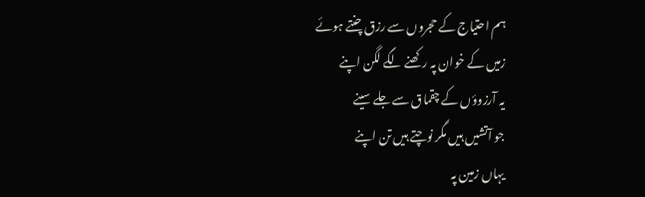ہم احتیاج کے حجروں سے رزق چنتے ہوئے
زمیں کے خوان پہ رکھنے لگے لگن اپنے
یہ آرزوؤں کے چقماق سے جلے سینے
جو آتشیں ہیں مگر نوچتے ہیں تن اپنے
یہاں زمین پہ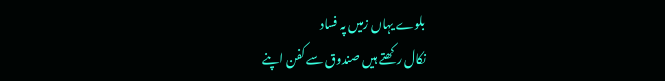بلوے یہاں زمیں پہ فساد
نکال رکھتے ہیں صندوق سے کفن اپنے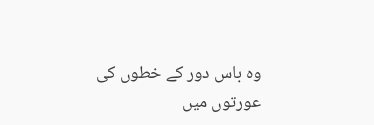وہ باس دور کے خطوں کی عورتوں میں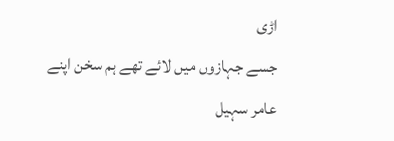اڑی
جسے جہازوں میں لائے تھے ہم سخن اپنے
عامر سہیل